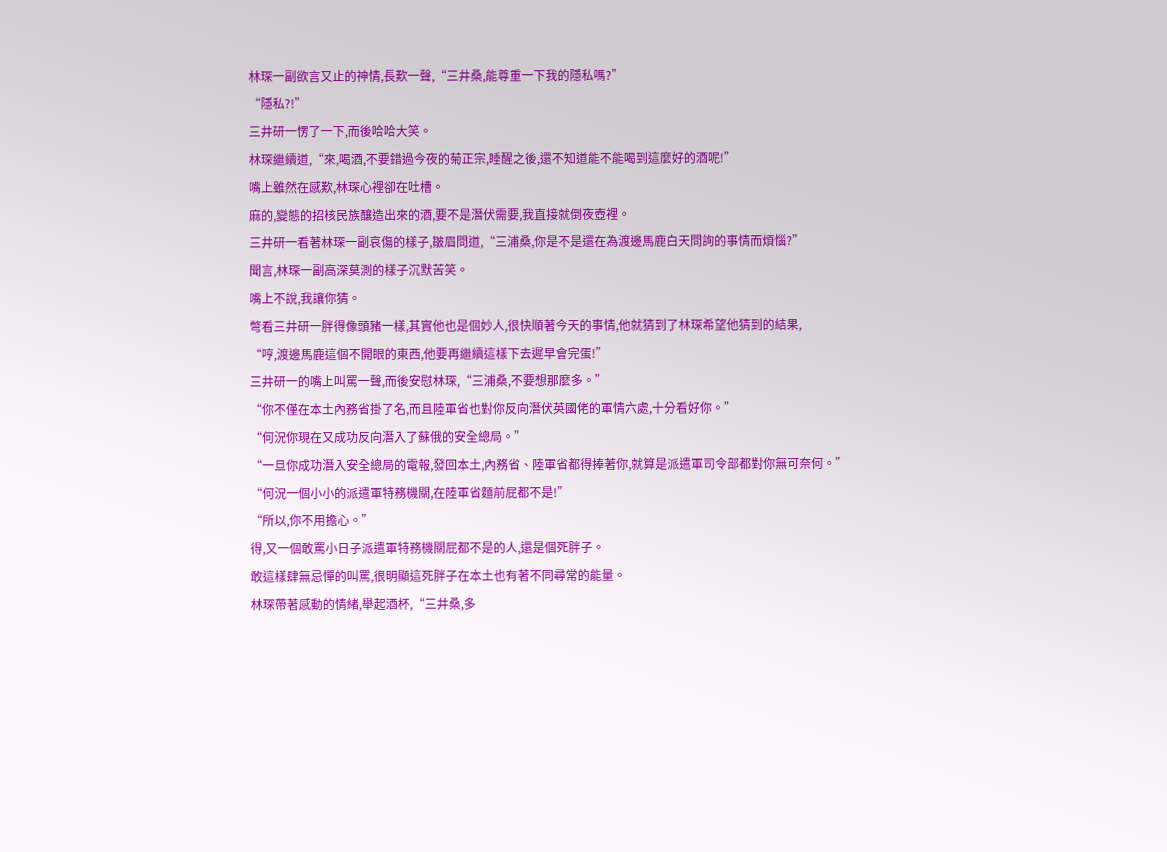林琛一副欲言又止的神情,長歎一聲,“三井桑,能尊重一下我的隱私嗎?”
“隱私?!”
三井研一愣了一下,而後哈哈大笑。
林琛繼續道,“來,喝酒,不要錯過今夜的菊正宗,睡醒之後,還不知道能不能喝到這麼好的酒呢!”
嘴上雖然在感歎,林琛心裡卻在吐槽。
麻的,變態的招核民族釀造出來的酒,要不是潛伏需要,我直接就倒夜壺裡。
三井研一看著林琛一副哀傷的樣子,皺眉問道,“三浦桑,你是不是還在為渡邊馬鹿白天問詢的事情而煩惱?”
聞言,林琛一副高深莫測的樣子沉默苦笑。
嘴上不說,我讓你猜。
彆看三井研一胖得像頭豬一樣,其實他也是個妙人,很快順著今天的事情,他就猜到了林琛希望他猜到的結果,
“哼,渡邊馬鹿這個不開眼的東西,他要再繼續這樣下去遲早會完蛋!”
三井研一的嘴上叫罵一聲,而後安慰林琛,“三浦桑,不要想那麼多。”
“你不僅在本土內務省掛了名,而且陸軍省也對你反向潛伏英國佬的軍情六處,十分看好你。”
“何況你現在又成功反向潛入了蘇俄的安全總局。”
“一旦你成功潛入安全總局的電報,發回本土,內務省、陸軍省都得捧著你,就算是派遣軍司令部都對你無可奈何。”
“何況一個小小的派遣軍特務機關,在陸軍省麵前屁都不是!”
“所以,你不用擔心。”
得,又一個敢罵小日子派遣軍特務機關屁都不是的人,還是個死胖子。
敢這樣肆無忌憚的叫罵,很明顯這死胖子在本土也有著不同尋常的能量。
林琛帶著感動的情緒,舉起酒杯,“三井桑,多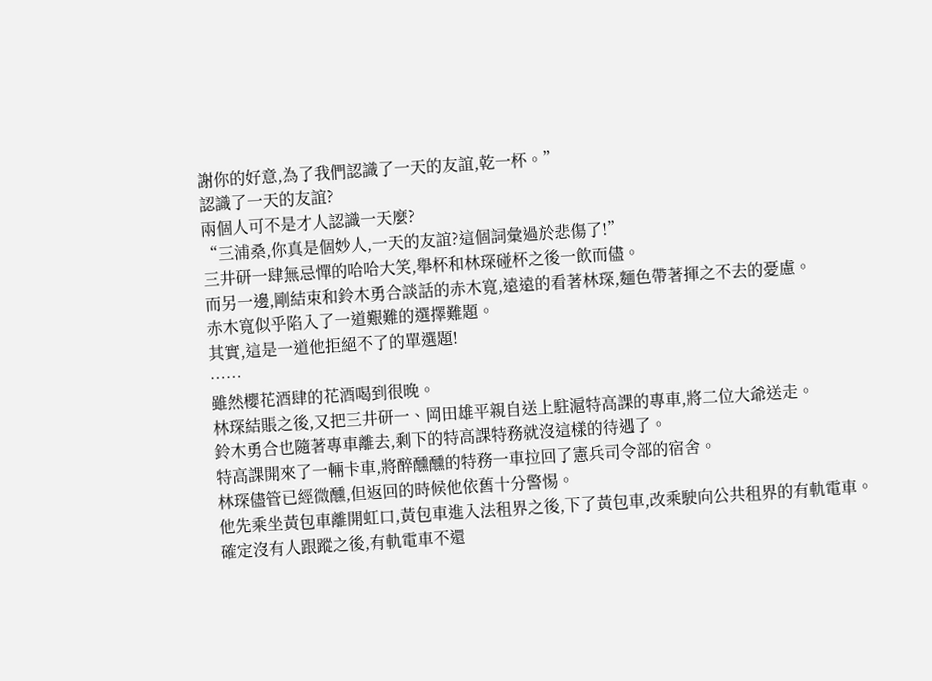謝你的好意,為了我們認識了一天的友誼,乾一杯。”
認識了一天的友誼?
兩個人可不是才人認識一天麼?
“三浦桑,你真是個妙人,一天的友誼?這個詞彙過於悲傷了!”
三井研一肆無忌憚的哈哈大笑,舉杯和林琛碰杯之後一飲而儘。
而另一邊,剛結束和鈴木勇合談話的赤木寬,遠遠的看著林琛,麵色帶著揮之不去的憂慮。
赤木寬似乎陷入了一道艱難的選擇難題。
其實,這是一道他拒絕不了的單選題!
……
雖然櫻花酒肆的花酒喝到很晚。
林琛結賬之後,又把三井研一、岡田雄平親自送上駐滬特高課的專車,將二位大爺送走。
鈴木勇合也隨著專車離去,剩下的特高課特務就沒這樣的待遇了。
特高課開來了一輛卡車,將醉醺醺的特務一車拉回了憲兵司令部的宿舍。
林琛儘管已經微醺,但返回的時候他依舊十分警惕。
他先乘坐黃包車離開虹口,黃包車進入法租界之後,下了黃包車,改乘駛向公共租界的有軌電車。
確定沒有人跟蹤之後,有軌電車不還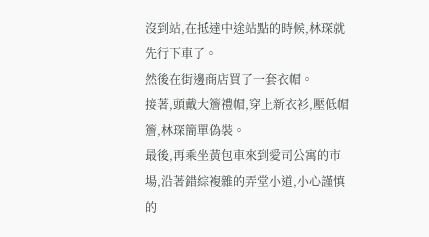沒到站,在抵達中途站點的時候,林琛就先行下車了。
然後在街邊商店買了一套衣帽。
接著,頭戴大簷禮帽,穿上新衣衫,壓低帽簷,林琛簡單偽裝。
最後,再乘坐黃包車來到愛司公寓的市場,沿著錯綜複雜的弄堂小道,小心謹慎的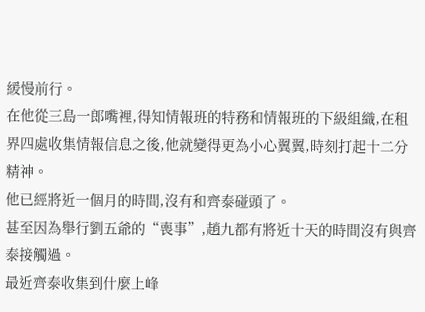緩慢前行。
在他從三島一郎嘴裡,得知情報班的特務和情報班的下級組織,在租界四處收集情報信息之後,他就變得更為小心翼翼,時刻打起十二分精神。
他已經將近一個月的時間,沒有和齊泰碰頭了。
甚至因為舉行劉五爺的“喪事”,趙九都有將近十天的時間沒有與齊泰接觸過。
最近齊泰收集到什麼上峰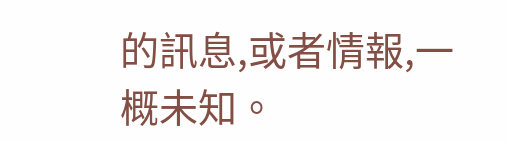的訊息,或者情報,一概未知。